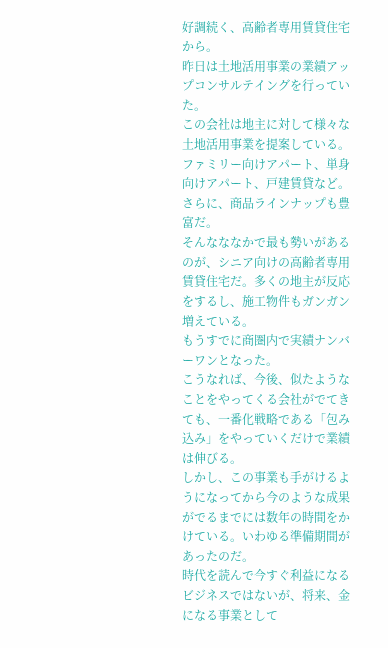好調続く、高齢者専用賃貸住宅から。
昨日は土地活用事業の業績アップコンサルテイングを行っていた。
この会社は地主に対して様々な土地活用事業を提案している。
ファミリー向けアパート、単身向けアパート、戸建賃貸など。さらに、商品ラインナップも豊富だ。
そんなななかで最も勢いがあるのが、シニア向けの高齢者専用賃貸住宅だ。多くの地主が反応をするし、施工物件もガンガン増えている。
もうすでに商圏内で実績ナンバーワンとなった。
こうなれば、今後、似たようなことをやってくる会社がでてきても、一番化戦略である「包み込み」をやっていくだけで業績は伸びる。
しかし、この事業も手がけるようになってから今のような成果がでるまでには数年の時間をかけている。いわゆる準備期間があったのだ。
時代を読んで今すぐ利益になるビジネスではないが、将来、金になる事業として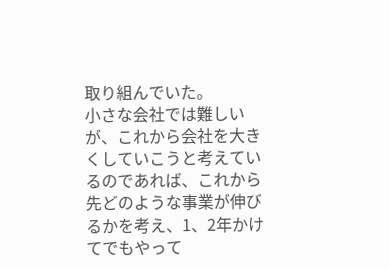取り組んでいた。
小さな会社では難しいが、これから会社を大きくしていこうと考えているのであれば、これから先どのような事業が伸びるかを考え、1、2年かけてでもやって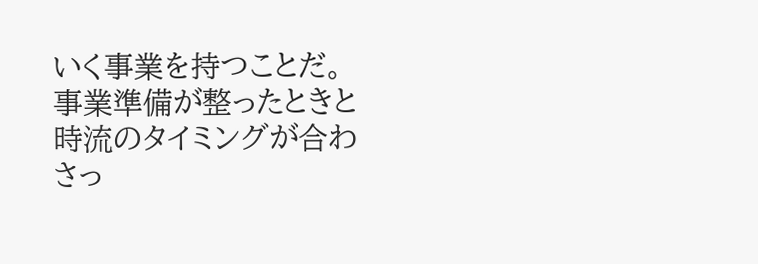いく事業を持つことだ。
事業準備が整ったときと時流のタイミングが合わさっ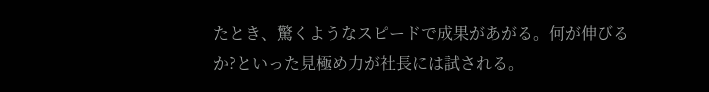たとき、驚くようなスピードで成果があがる。何が伸びるか?といった見極め力が社長には試される。